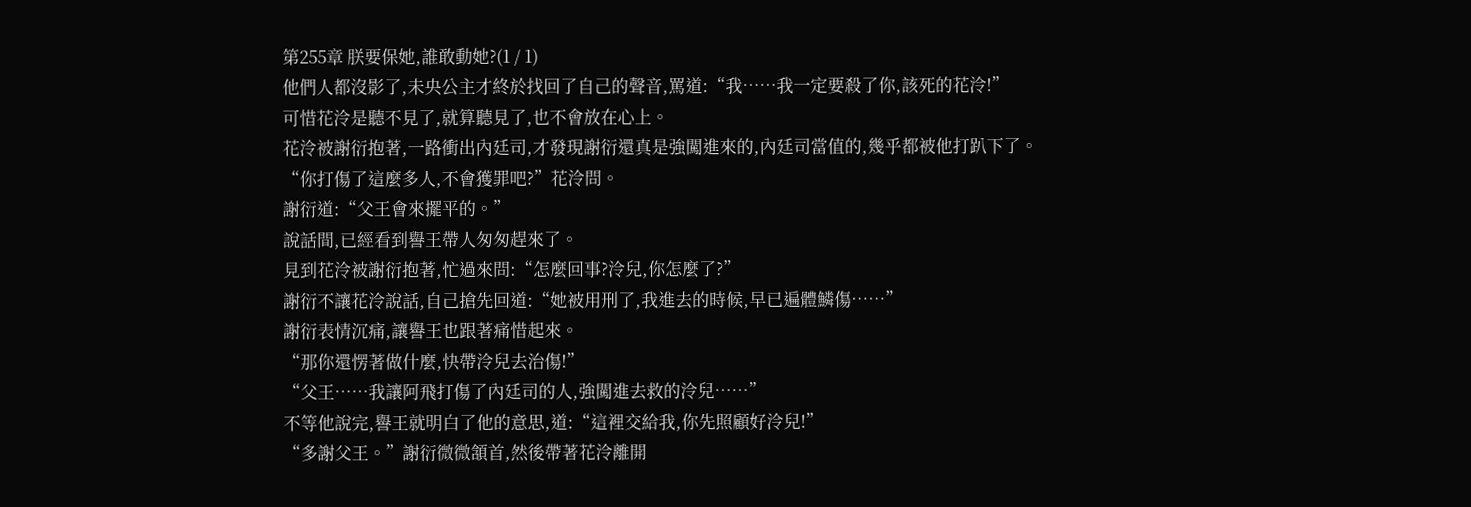第255章 朕要保她,誰敢動她?(1 / 1)
他們人都沒影了,未央公主才終於找回了自己的聲音,罵道:“我……我一定要殺了你,該死的花泠!”
可惜花泠是聽不見了,就算聽見了,也不會放在心上。
花泠被謝衍抱著,一路衝出內廷司,才發現謝衍還真是強闖進來的,內廷司當值的,幾乎都被他打趴下了。
“你打傷了這麼多人,不會獲罪吧?”花泠問。
謝衍道:“父王會來擺平的。”
說話間,已經看到譽王帶人匆匆趕來了。
見到花泠被謝衍抱著,忙過來問:“怎麼回事?泠兒,你怎麼了?”
謝衍不讓花泠說話,自己搶先回道:“她被用刑了,我進去的時候,早已遍體鱗傷……”
謝衍表情沉痛,讓譽王也跟著痛惜起來。
“那你還愣著做什麼,快帶泠兒去治傷!”
“父王……我讓阿飛打傷了內廷司的人,強闖進去救的泠兒……”
不等他說完,譽王就明白了他的意思,道:“這裡交給我,你先照顧好泠兒!”
“多謝父王。”謝衍微微頷首,然後帶著花泠離開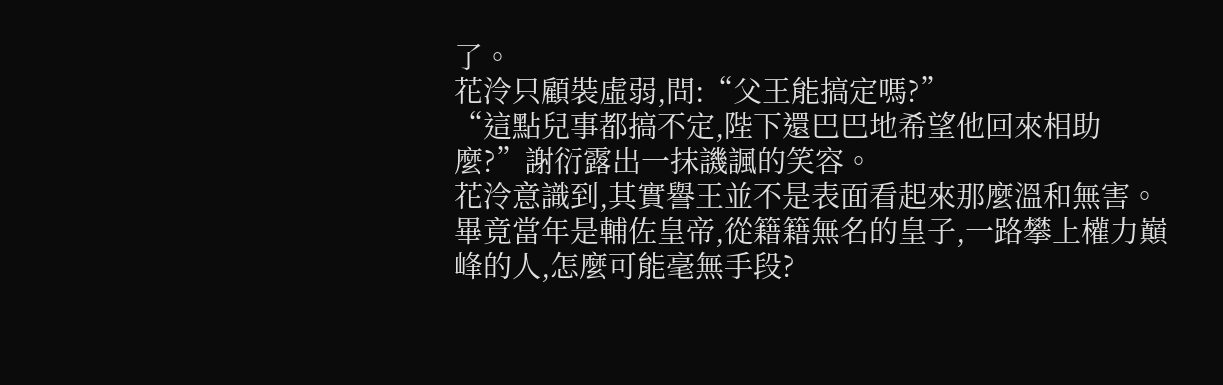了。
花泠只顧裝虛弱,問:“父王能搞定嗎?”
“這點兒事都搞不定,陛下還巴巴地希望他回來相助麼?”謝衍露出一抹譏諷的笑容。
花泠意識到,其實譽王並不是表面看起來那麼溫和無害。
畢竟當年是輔佐皇帝,從籍籍無名的皇子,一路攀上權力巔峰的人,怎麼可能毫無手段?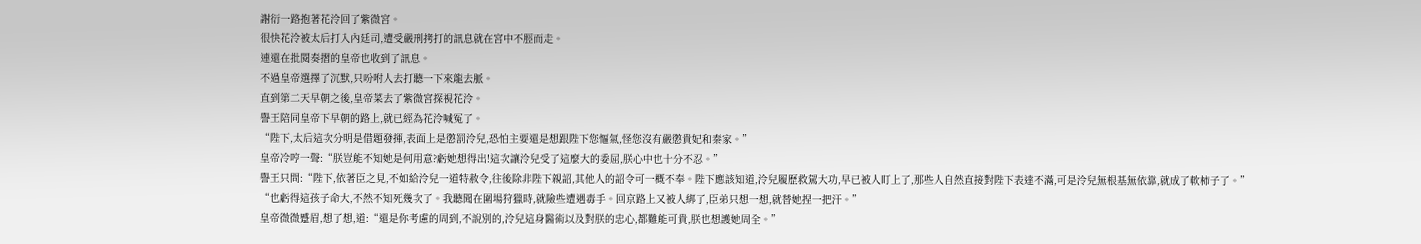謝衍一路抱著花泠回了紫微宮。
很快花泠被太后打入內廷司,遭受嚴刑拷打的訊息就在宮中不脛而走。
連還在批閱奏摺的皇帝也收到了訊息。
不過皇帝選擇了沉默,只吩咐人去打聽一下來龍去脈。
直到第二天早朝之後,皇帝菜去了紫微宮探視花泠。
譽王陪同皇帝下早朝的路上,就已經為花泠喊冤了。
“陛下,太后這次分明是借題發揮,表面上是懲罰泠兒,恐怕主要還是想跟陛下您慪氣,怪您沒有嚴懲貴妃和秦家。”
皇帝冷哼一聲:“朕豈能不知她是何用意?虧她想得出!這次讓泠兒受了這麼大的委屈,朕心中也十分不忍。”
譽王只問:“陛下,依著臣之見,不如給泠兒一道特赦令,往後除非陛下親詔,其他人的詔令可一概不奉。陛下應該知道,泠兒履歷救駕大功,早已被人盯上了,那些人自然直接對陛下表達不滿,可是泠兒無根基無依靠,就成了軟柿子了。”
“也虧得這孩子命大,不然不知死幾次了。我聽聞在圍場狩獵時,就險些遭遇毒手。回京路上又被人綁了,臣弟只想一想,就替她捏一把汗。”
皇帝微微蹙眉,想了想,道:“還是你考慮的周到,不說別的,泠兒這身醫術以及對朕的忠心,都難能可貴,朕也想護她周全。”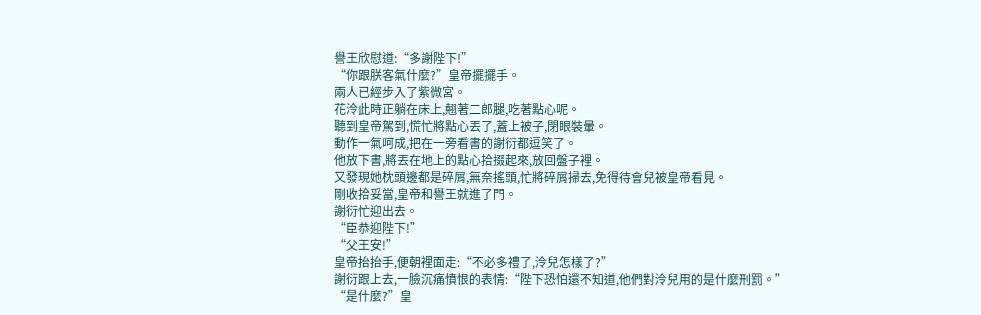譽王欣慰道:“多謝陛下!”
“你跟朕客氣什麼?”皇帝擺擺手。
兩人已經步入了紫微宮。
花泠此時正躺在床上,翹著二郎腿,吃著點心呢。
聽到皇帝駕到,慌忙將點心丟了,蓋上被子,閉眼裝暈。
動作一氣呵成,把在一旁看書的謝衍都逗笑了。
他放下書,將丟在地上的點心拾掇起來,放回盤子裡。
又發現她枕頭邊都是碎屑,無奈搖頭,忙將碎屑掃去,免得待會兒被皇帝看見。
剛收拾妥當,皇帝和譽王就進了門。
謝衍忙迎出去。
“臣恭迎陛下!”
“父王安!”
皇帝抬抬手,便朝裡面走:“不必多禮了,泠兒怎樣了?”
謝衍跟上去,一臉沉痛憤恨的表情:“陛下恐怕還不知道,他們對泠兒用的是什麼刑罰。”
“是什麼?”皇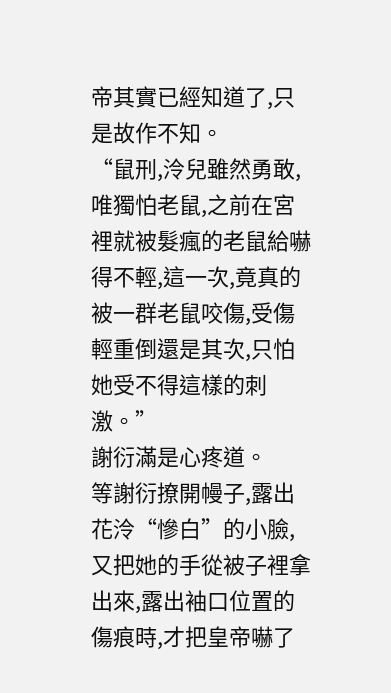帝其實已經知道了,只是故作不知。
“鼠刑,泠兒雖然勇敢,唯獨怕老鼠,之前在宮裡就被髮瘋的老鼠給嚇得不輕,這一次,竟真的被一群老鼠咬傷,受傷輕重倒還是其次,只怕她受不得這樣的刺激。”
謝衍滿是心疼道。
等謝衍撩開幔子,露出花泠“慘白”的小臉,又把她的手從被子裡拿出來,露出袖口位置的傷痕時,才把皇帝嚇了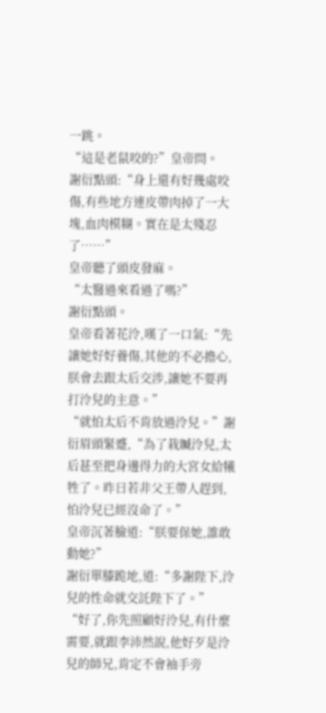一跳。
“這是老鼠咬的?”皇帝問。
謝衍點頭:“身上還有好幾處咬傷,有些地方連皮帶肉掉了一大塊,血肉模糊。實在是太殘忍了……”
皇帝聽了頭皮發麻。
“太醫過來看過了嗎?”
謝衍點頭。
皇帝看著花泠,嘆了一口氣:“先讓她好好養傷,其他的不必擔心,朕會去跟太后交涉,讓她不要再打泠兒的主意。”
“就怕太后不肯放過泠兒。”謝衍眉頭緊蹙,“為了栽贓泠兒,太后甚至把身邊得力的大宮女給犧牲了。昨日若非父王帶人趕到,怕泠兒已經沒命了。”
皇帝沉著臉道:“朕要保她,誰敢動她?”
謝衍單膝跪地,道:“多謝陛下,泠兒的性命就交託陛下了。”
“好了,你先照顧好泠兒,有什麼需要,就跟李沛然說,他好歹是泠兒的師兄,肯定不會袖手旁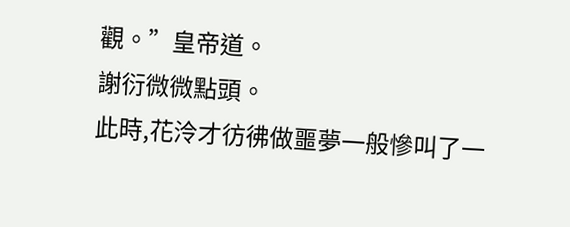觀。”皇帝道。
謝衍微微點頭。
此時,花泠才彷彿做噩夢一般慘叫了一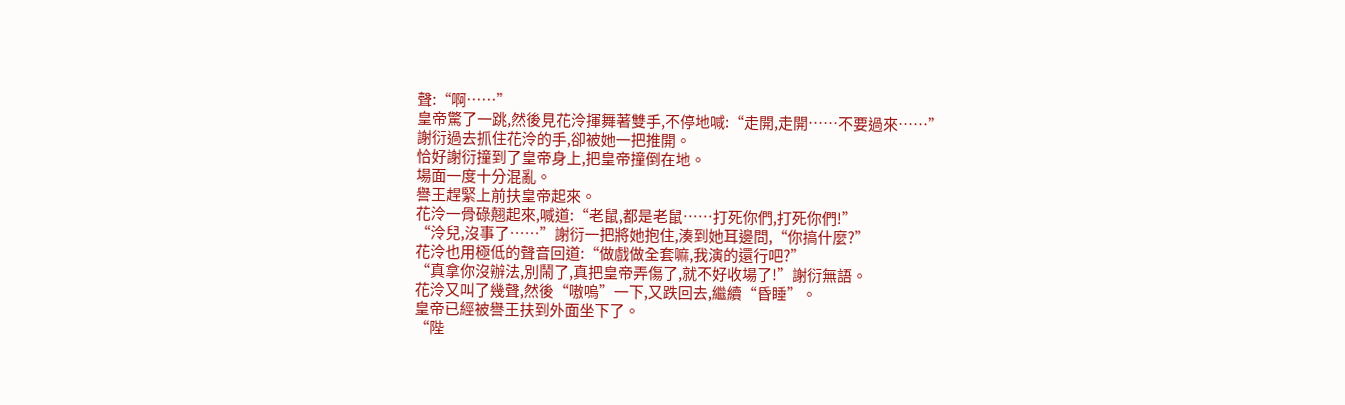聲:“啊……”
皇帝驚了一跳,然後見花泠揮舞著雙手,不停地喊:“走開,走開……不要過來……”
謝衍過去抓住花泠的手,卻被她一把推開。
恰好謝衍撞到了皇帝身上,把皇帝撞倒在地。
場面一度十分混亂。
譽王趕緊上前扶皇帝起來。
花泠一骨碌翹起來,喊道:“老鼠,都是老鼠……打死你們,打死你們!”
“泠兒,沒事了……”謝衍一把將她抱住,湊到她耳邊問,“你搞什麼?”
花泠也用極低的聲音回道:“做戲做全套嘛,我演的還行吧?”
“真拿你沒辦法,別鬧了,真把皇帝弄傷了,就不好收場了!”謝衍無語。
花泠又叫了幾聲,然後“嗷嗚”一下,又跌回去,繼續“昏睡”。
皇帝已經被譽王扶到外面坐下了。
“陛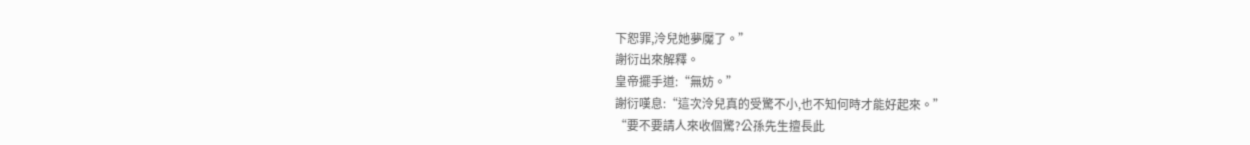下恕罪,泠兒她夢魘了。”
謝衍出來解釋。
皇帝擺手道:“無妨。”
謝衍嘆息:“這次泠兒真的受驚不小,也不知何時才能好起來。”
“要不要請人來收個驚?公孫先生擅長此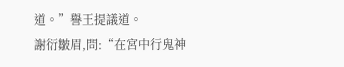道。”譽王提議道。
謝衍皺眉,問:“在宮中行鬼神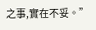之事,實在不妥。”